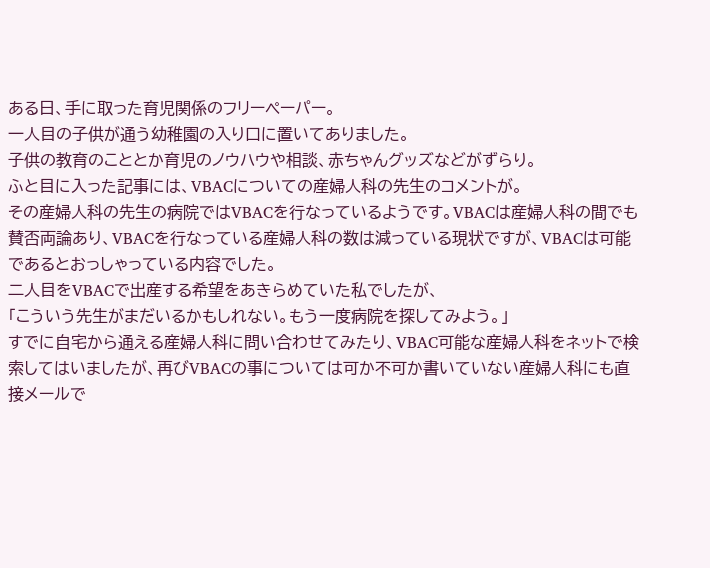ある日、手に取った育児関係のフリーペーパー。
一人目の子供が通う幼稚園の入り口に置いてありました。
子供の教育のこととか育児のノウハウや相談、赤ちゃんグッズなどがずらり。
ふと目に入った記事には、VBACについての産婦人科の先生のコメントが。
その産婦人科の先生の病院ではVBACを行なっているようです。VBACは産婦人科の間でも賛否両論あり、VBACを行なっている産婦人科の数は減っている現状ですが、VBACは可能であるとおっしゃっている内容でした。
二人目をVBACで出産する希望をあきらめていた私でしたが、
「こういう先生がまだいるかもしれない。もう一度病院を探してみよう。」
すでに自宅から通える産婦人科に問い合わせてみたり、VBAC可能な産婦人科をネットで検索してはいましたが、再びVBACの事については可か不可か書いていない産婦人科にも直接メールで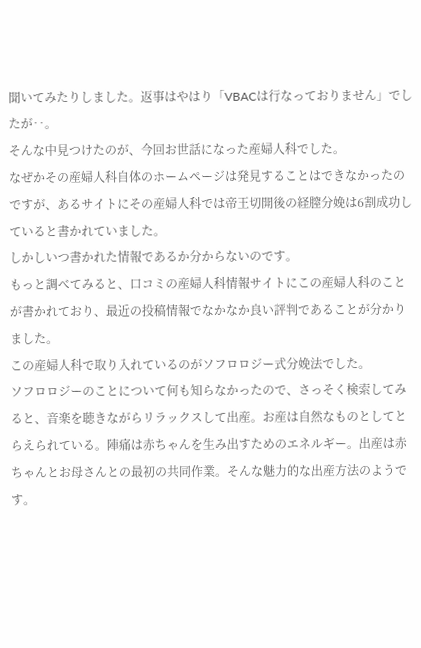聞いてみたりしました。返事はやはり「VBACは行なっておりません」でしたが‥。
そんな中見つけたのが、今回お世話になった産婦人科でした。
なぜかその産婦人科自体のホームページは発見することはできなかったのですが、あるサイトにその産婦人科では帝王切開後の経膣分娩は6割成功していると書かれていました。
しかしいつ書かれた情報であるか分からないのです。
もっと調べてみると、口コミの産婦人科情報サイトにこの産婦人科のことが書かれており、最近の投稿情報でなかなか良い評判であることが分かりました。
この産婦人科で取り入れているのがソフロロジー式分娩法でした。
ソフロロジーのことについて何も知らなかったので、さっそく検索してみると、音楽を聴きながらリラックスして出産。お産は自然なものとしてとらえられている。陣痛は赤ちゃんを生み出すためのエネルギー。出産は赤ちゃんとお母さんとの最初の共同作業。そんな魅力的な出産方法のようです。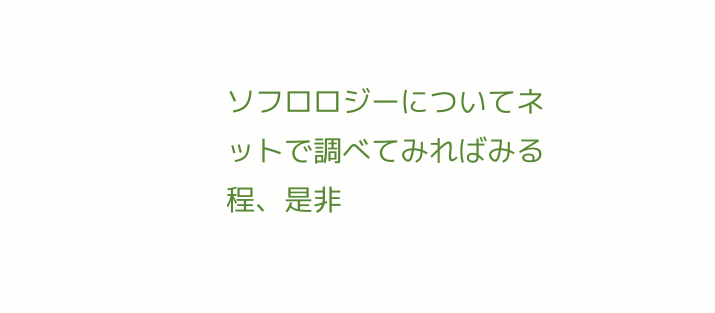ソフロロジーについてネットで調べてみればみる程、是非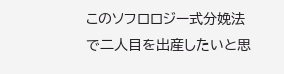このソフロロジー式分娩法で二人目を出産したいと思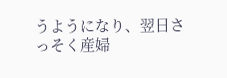うようになり、翌日さっそく産婦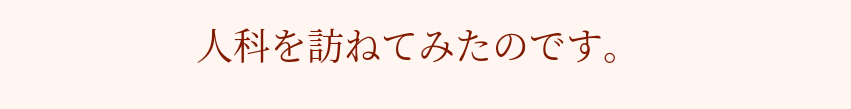人科を訪ねてみたのです。